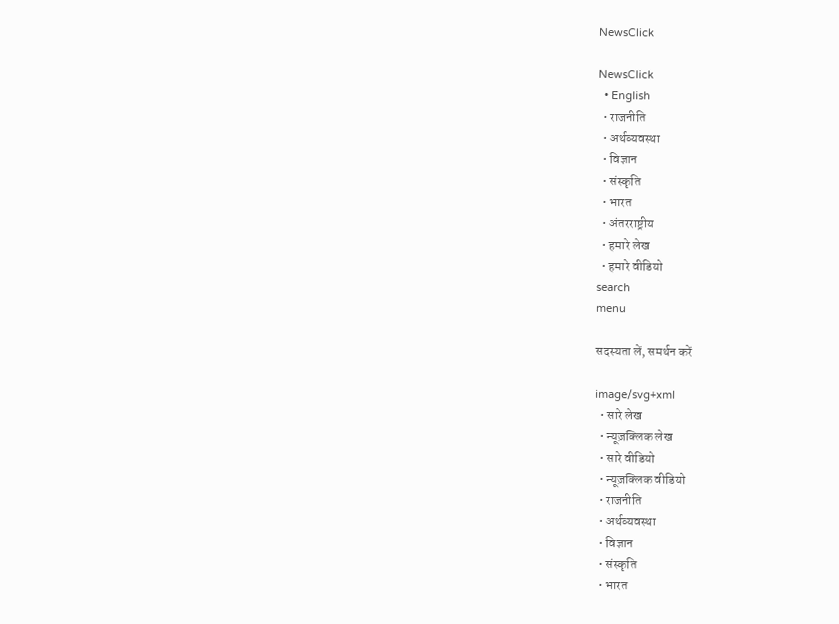NewsClick

NewsClick
  • English
  • राजनीति
  • अर्थव्यवस्था
  • विज्ञान
  • संस्कृति
  • भारत
  • अंतरराष्ट्रीय
  • हमारे लेख
  • हमारे वीडियो
search
menu

सदस्यता लें, समर्थन करें

image/svg+xml
  • सारे लेख
  • न्यूज़क्लिक लेख
  • सारे वीडियो
  • न्यूज़क्लिक वीडियो
  • राजनीति
  • अर्थव्यवस्था
  • विज्ञान
  • संस्कृति
  • भारत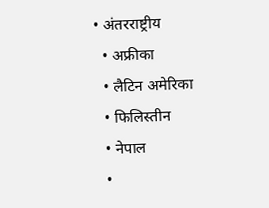• अंतरराष्ट्रीय
  • अफ्रीका
  • लैटिन अमेरिका
  • फिलिस्तीन
  • नेपाल
  •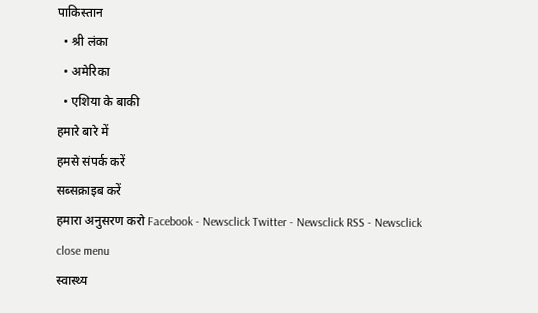पाकिस्तान
  • श्री लंका
  • अमेरिका
  • एशिया के बाकी
हमारे बारे में
हमसे संपर्क करें
सब्सक्राइब करें
हमारा अनुसरण करो Facebook - Newsclick Twitter - Newsclick RSS - Newsclick
close menu
स्वास्थ्य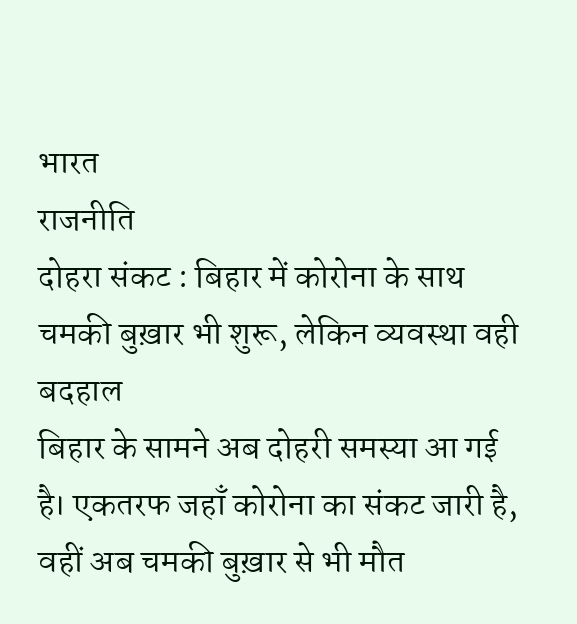भारत
राजनीति
दोहरा संकट : बिहार में कोरोना के साथ चमकी बुख़ार भी शुरू, लेकिन व्यवस्था वही बदहाल
बिहार के सामने अब दोहरी समस्या आ गई है। एकतरफ जहाँ कोरोना का संकट जारी है, वहीं अब चमकी बुख़ार से भी मौत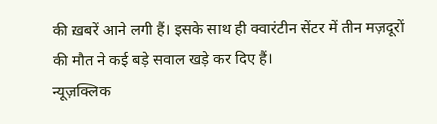की ख़बरें आने लगी हैं। इसके साथ ही क्वारंटीन सेंटर में तीन मज़दूरों की मौत ने कई बड़े सवाल खड़े कर दिए हैं।
न्यूज़क्लिक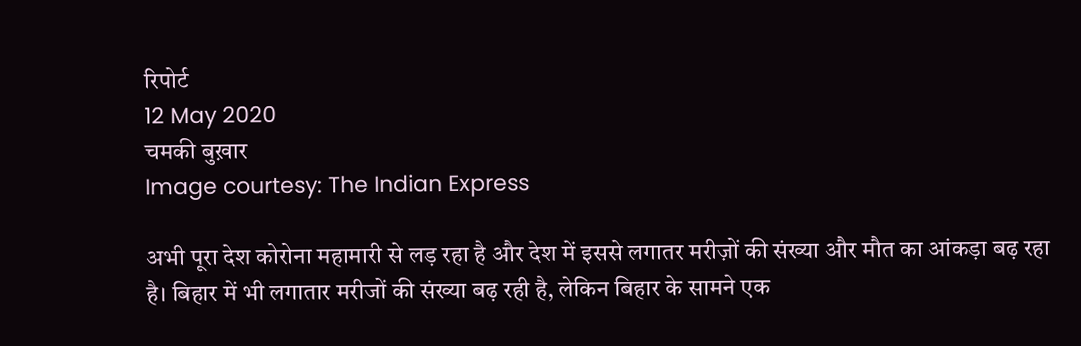रिपोर्ट
12 May 2020
चमकी बुख़ार
Image courtesy: The Indian Express

अभी पूरा देश कोरोना महामारी से लड़ रहा है और देश में इससे लगातर मरीज़ों की संख्या और मौत का आंकड़ा बढ़ रहा है। बिहार में भी लगातार मरीजों की संख्या बढ़ रही है, लेकिन बिहार के सामने एक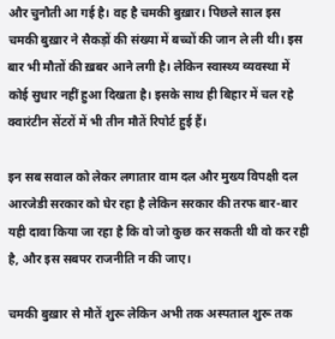और चुनौती आ गई है। वह है चमकी बुख़ार। पिछले साल इस चमकी बुख़ार ने सैकड़ों की संख्या में बच्चों की जान ले ली थी। इस बार भी मौतों की ख़बर आने लगी है। लेकिन स्वास्थ्य व्यवस्था में कोई सुधार नहीं हुआ दिखता है। इसके साथ ही बिहार में चल रहे क्वारंटीन सेंटरों में भी तीन मौतें रिपोर्ट हुई हैं।

इन सब सवाल को लेकर लगातार वाम दल और मुख्य विपक्षी दल आरजेडी सरकार को घेर रहा है लेकिन सरकार की तरफ बार-बार यही दावा किया जा रहा है कि वो जो कुछ कर सकती थी वो कर रही है, और इस सबपर राजनीति न की जाए।

चमकी बुख़ार से मौतें शुरू लेकिन अभी तक अस्पताल शुरू तक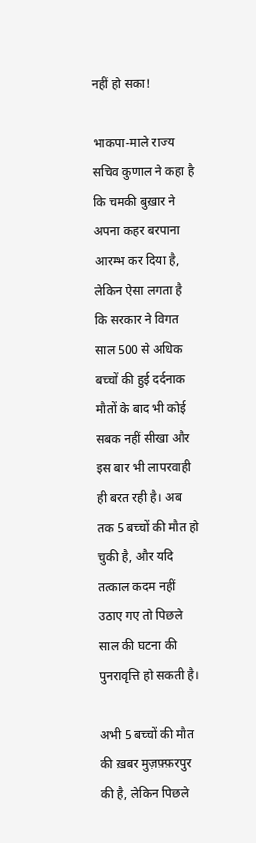नहीं हो सका!

भाकपा-माले राज्य सचिव कुणाल ने कहा है कि चमकी बुख़ार ने अपना कहर बरपाना आरम्भ कर दिया है, लेकिन ऐसा लगता है कि सरकार ने विगत साल 500 से अधिक बच्चों की हुई दर्दनाक मौतों के बाद भी कोई सबक नहीं सीखा और इस बार भी लापरवाही ही बरत रही है। अब तक 5 बच्चों की मौत हो चुकी है, और यदि तत्काल कदम नहीं उठाए गए तो पिछले साल की घटना की पुनरावृत्ति हो सकती है।

अभी 5 बच्चों की मौत की ख़बर मुज़फ़्फ़रपुर की है, लेकिन पिछले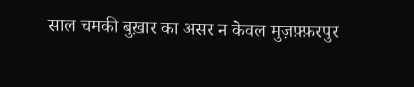साल चमकी बुख़ार का असर न केवल मुज़फ़्फ़रपुर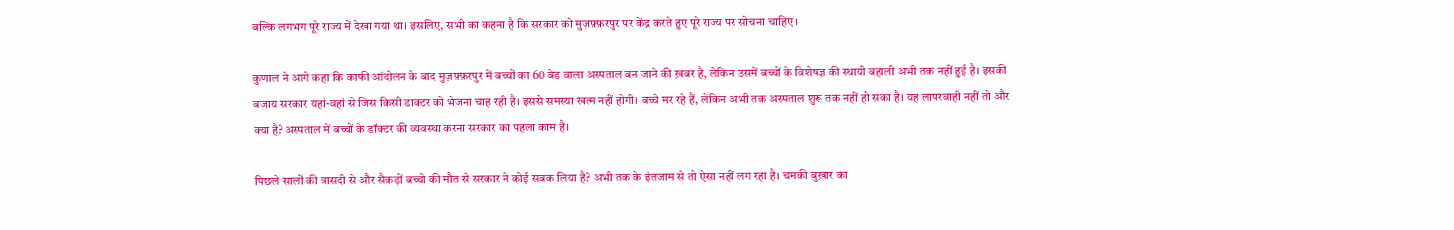बल्कि लगभग पूरे राज्य में देखा गया था। इसलिए, सभी का कहना है कि सरकार को मुज़फ़्फ़रपुर पर केंद्र करते हुए पूरे राज्य पर सोचना चाहिए।

कुणाल ने आगे कहा कि काफी आंदोलन के बाद मुज़फ़्फ़रपुर में बच्चों का 60 बेड वाला अस्पताल बन जाने की ख़बर है, लेकिन उसमें बच्चों के विशेषज्ञ की स्थायी बहाली अभी तक नहीं हुई है। इसकी बजाय सरकार यहां-वहां से जिस किसी डाक्टर को भेजना चाह रही है। इससे समस्या खत्म नहीं होगी। बच्चे मर रहे हैं, लेकिन अभी तक अस्पताल शुरू तक नहीं हो सका है। यह लापरवाही नहीं तो और क्या है? अस्पताल में बच्चों के डॉक्टर की व्यवस्था करना सरकार का पहला काम है।

पिछले सालों की त्रासदी से और सैकड़ों बच्चो की मौत से सरकार ने कोई सबक लिया है? अभी तक के इंतजाम से तो ऐसा नहीं लग रहा है। चमकी बुख़ार का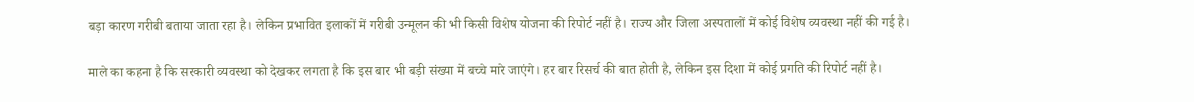बड़ा कारण गरीबी बताया जाता रहा है। लेकिन प्रभावित इलाकों में गरीबी उन्मूलन की भी किसी विशेष योजना की रिपोर्ट नहीं है। राज्य और जिला अस्पतालों में कोई विशेष व्यवस्था नहीं की गई है।

माले का कहना है कि सरकारी व्यवस्था को देखकर लगता है कि इस बार भी बड़ी संख्या में बच्चे मारे जाएंगे। हर बार रिसर्च की बात होती है, लेकिन इस दिशा में कोई प्रगति की रिपोर्ट नहीं है।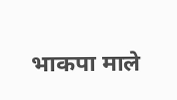भाकपा माले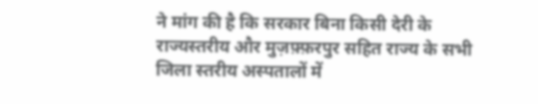ने मांग की है कि सरकार बिना किसी देरी के राज्यस्तरीय और मुज़फ़्फ़रपुर सहित राज्य के सभी जिला स्तरीय अस्पतालों में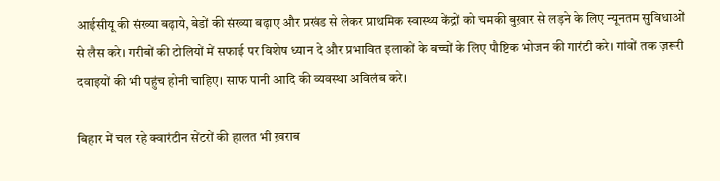आईसीयू की संख्या बढ़ाये, बेडों की संख्या बढ़ाए और प्रखंड से लेकर प्राथमिक स्वास्थ्य केंद्रों को चमकी बुख़ार से लड़ने के लिए न्यूनतम सुविधाओं से लैस करे। गरीबों की टोलियों में सफाई पर विशेष ध्यान दे और प्रभावित इलाकों के बच्चों के लिए पौष्टिक भोजन की गारंटी करे। गांवों तक ज़रूरी दवाइयों की भी पहुंच होनी चाहिए। साफ पानी आदि की व्यवस्था अविलंब करे।

बिहार में चल रहे क्वारंटीन सेंटरों की हालत भी ख़राब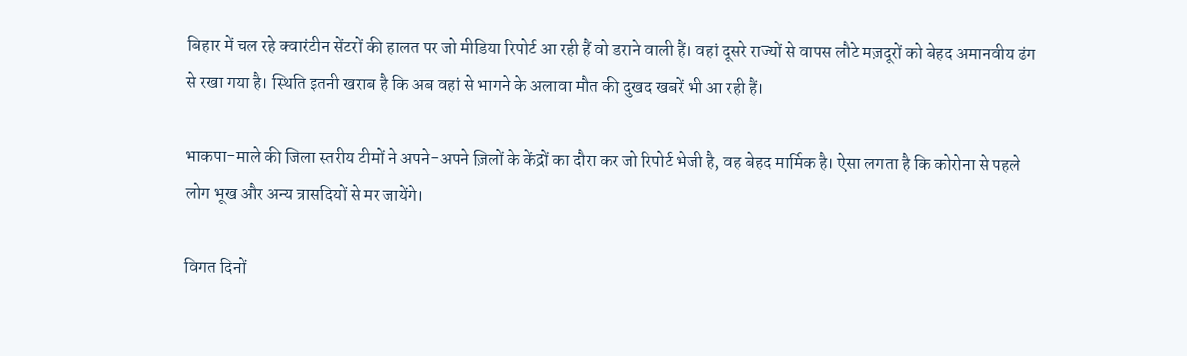बिहार में चल रहे क्वारंटीन सेंटरों की हालत पर जो मीडिया रिपोर्ट आ रही हैं वो डराने वाली हैं। वहां दूसरे राज्यों से वापस लौटे मज़दूरों को बेहद अमानवीय ढंग से रखा गया है। स्थिति इतनी खराब है कि अब वहां से भागने के अलावा मौत की दुखद खबरें भी आ रही हैं।

भाकपा-माले की जिला स्तरीय टीमों ने अपने-अपने ज़िलों के केंद्रों का दौरा कर जो रिपोर्ट भेजी है, वह बेहद मार्मिक है। ऐसा लगता है कि कोरोना से पहले लोग भूख और अन्य त्रासदियों से मर जायेंगे।

विगत दिनों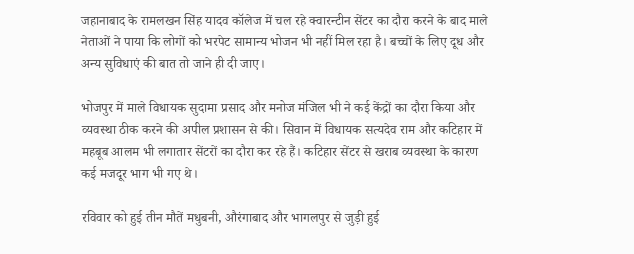जहानाबाद के रामलखन सिंह यादव कॉलेज में चल रहे क्वारन्टीन सेंटर का दौरा करने के बाद माले नेताओं ने पाया कि लोगों को भरपेट सामान्य भोजन भी नहीं मिल रहा है। बच्चों के लिए दूध और अन्य सुविधाएं की बात तो जाने ही दी जाए।

भोजपुर में माले विधायक सुदामा प्रसाद और मनोज मंजिल भी ने कई केंद्रों का दौरा किया और व्यवस्था ठीक करने की अपील प्रशासन से की। सिवान में विधायक सत्यदेव राम और कटिहार में महबूब आलम भी लगातार सेंटरों का दौरा कर रहे हैं। कटिहार सेंटर से खराब व्यवस्था के कारण कई मजदूर भाग भी गए थे।

रविवार को हुई तीन मौतें मधुबनी, औरंगाबाद और भागलपुर से जुड़ी हुई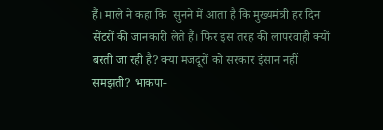हैं। माले ने कहा कि  सुनने में आता है कि मुख्यमंत्री हर दिन सेंटरों की जानकारी लेते हैं। फिर इस तरह की लापरवाही क्यों बरती जा रही है? क्या मजदूरों को सरकार इंसान नहीं समझती? भाकपा-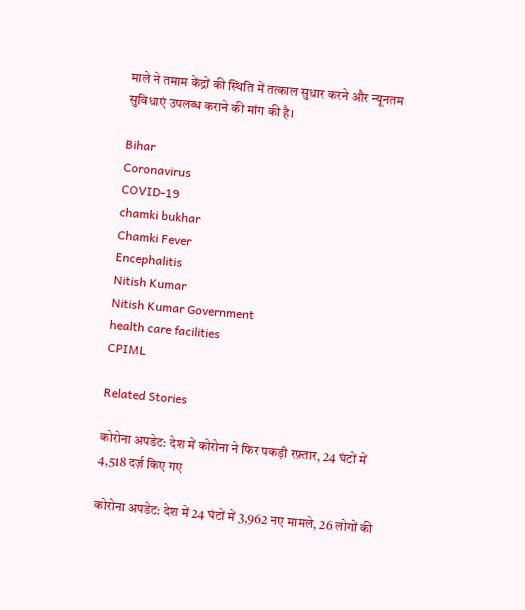माले ने तमाम केंद्रों की स्थिति में तत्काल सुधार करने और न्यूनतम सुविधाएं उपलब्ध कराने की मांग की है।

Bihar
Coronavirus
COVID-19
chamki bukhar
Chamki Fever
Encephalitis
Nitish Kumar
Nitish Kumar Government
health care facilities
CPIML

Related Stories

कोरोना अपडेट: देश में कोरोना ने फिर पकड़ी रफ़्तार, 24 घंटों में 4,518 दर्ज़ किए गए

कोरोना अपडेट: देश में 24 घंटों में 3,962 नए मामले, 26 लोगों की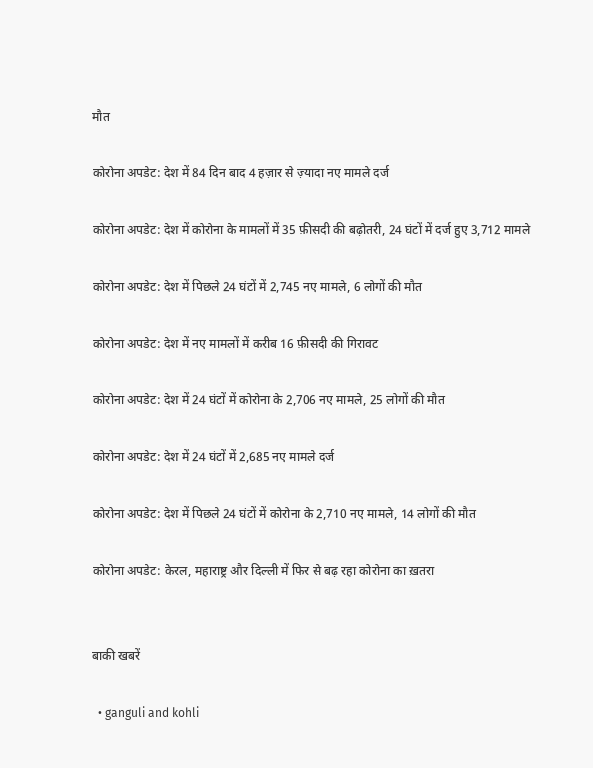मौत

कोरोना अपडेट: देश में 84 दिन बाद 4 हज़ार से ज़्यादा नए मामले दर्ज

कोरोना अपडेट: देश में कोरोना के मामलों में 35 फ़ीसदी की बढ़ोतरी, 24 घंटों में दर्ज हुए 3,712 मामले

कोरोना अपडेट: देश में पिछले 24 घंटों में 2,745 नए मामले, 6 लोगों की मौत

कोरोना अपडेट: देश में नए मामलों में करीब 16 फ़ीसदी की गिरावट

कोरोना अपडेट: देश में 24 घंटों में कोरोना के 2,706 नए मामले, 25 लोगों की मौत

कोरोना अपडेट: देश में 24 घंटों में 2,685 नए मामले दर्ज

कोरोना अपडेट: देश में पिछले 24 घंटों में कोरोना के 2,710 नए मामले, 14 लोगों की मौत

कोरोना अपडेट: केरल, महाराष्ट्र और दिल्ली में फिर से बढ़ रहा कोरोना का ख़तरा


बाकी खबरें

  • ganguli and kohli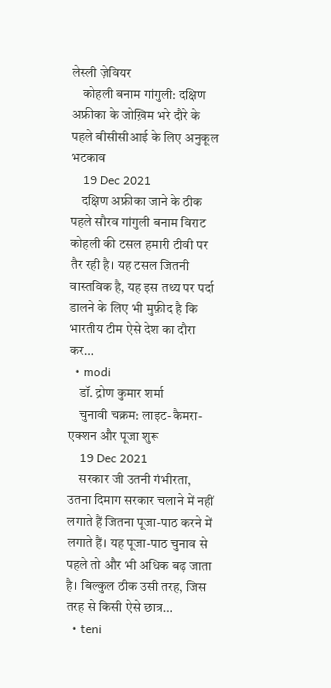लेस्ली ज़ेवियर
    कोहली बनाम गांगुली: दक्षिण अफ्रीका के जोख़िम भरे दौरे के पहले बीसीसीआई के लिए अनुकूल भटकाव
    19 Dec 2021
    दक्षिण अफ्रीका जाने के ठीक पहले सौरव गांगुली बनाम विराट कोहली की टसल हमारी टीवी पर तैर रही है। यह टसल जितनी वास्तविक है, यह इस तथ्य पर पर्दा डालने के लिए भी मुफ़ीद है कि भारतीय टीम ऐसे देश का दौरा कर…
  • modi
    डॉ. द्रोण कुमार शर्मा
    चुनावी चक्रम: लाइट-कैमरा-एक्शन और पूजा शुरू
    19 Dec 2021
    सरकार जी उतनी गंभीरता, उतना दिमाग सरकार चलाने में नहीं लगाते हैं जितना पूजा-पाठ करने में लगाते हैं। यह पूजा-पाठ चुनाव से पहले तो और भी अधिक बढ़ जाता है। बिल्कुल ठीक उसी तरह, जिस तरह से किसी ऐसे छात्र…
  • teni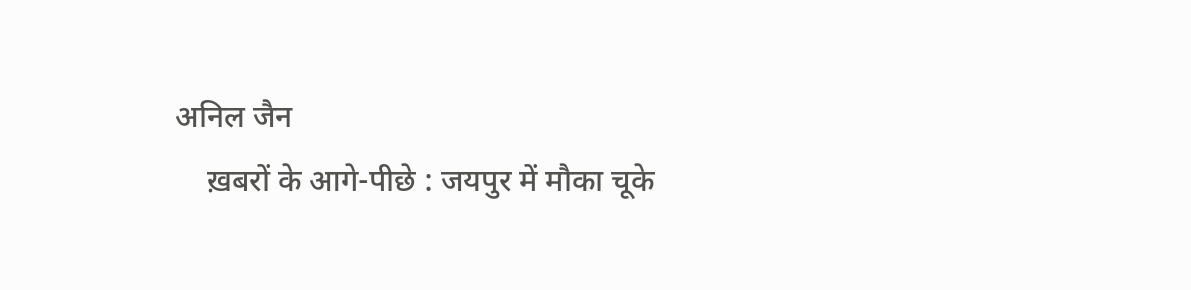अनिल जैन
    ख़बरों के आगे-पीछे : जयपुर में मौका चूके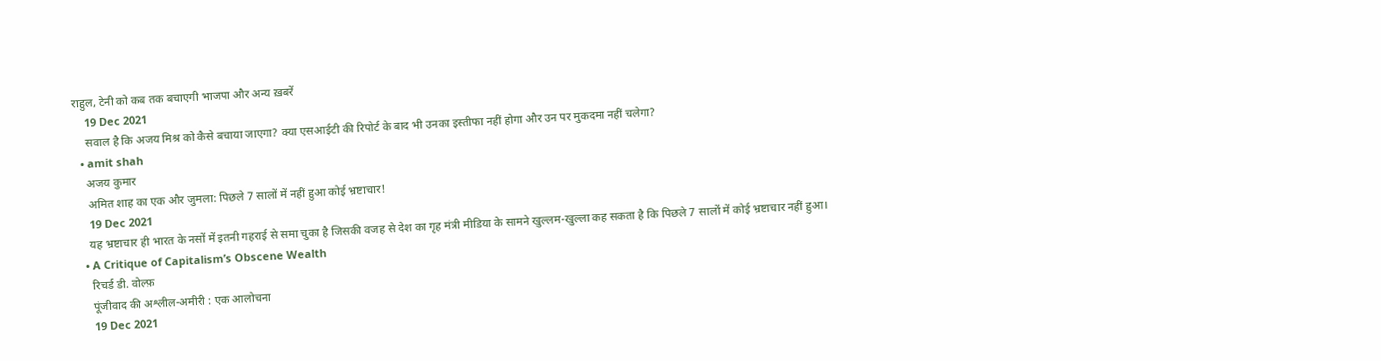राहुल, टेनी को कब तक बचाएगी भाजपा और अन्य ख़बरें
    19 Dec 2021
    सवाल है कि अजय मिश्र को कैसे बचाया जाएगा? क्या एसआईटी की रिपोर्ट के बाद भी उनका इस्तीफा नहीं होगा और उन पर मुकदमा नहीं चलेगा?
  • amit shah
    अजय कुमार
    अमित शाह का एक और जुमला: पिछले 7 सालों में नहीं हुआ कोई भ्रष्टाचार!
    19 Dec 2021
    यह भ्रष्टाचार ही भारत के नसों में इतनी गहराई से समा चुका है जिसकी वजह से देश का गृह मंत्री मीडिया के सामने खुल्लम-खुल्ला कह सकता है कि पिछले 7 सालों में कोई भ्रष्टाचार नहीं हुआ।
  • A Critique of Capitalism’s Obscene Wealth
    रिचर्ड डी. वोल्फ़
    पूंजीवाद की अश्लील-अमीरी : एक आलोचना
    19 Dec 2021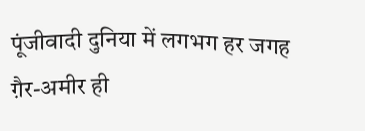पूंजीवादी दुनिया में लगभग हर जगह ग़ैर-अमीर ही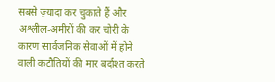सबसे ज़्यादा कर चुकाते हैं और अश्लील-अमीरों की कर चोरी के कारण सार्वजनिक सेवाओं में होने वाली कटौतियों की मार बर्दाश्त करते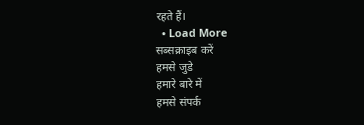रहते हैं।
  • Load More
सब्सक्राइब करें
हमसे जुडे
हमारे बारे में
हमसे संपर्क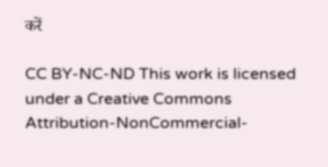करें

CC BY-NC-ND This work is licensed under a Creative Commons Attribution-NonCommercial-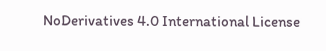NoDerivatives 4.0 International License